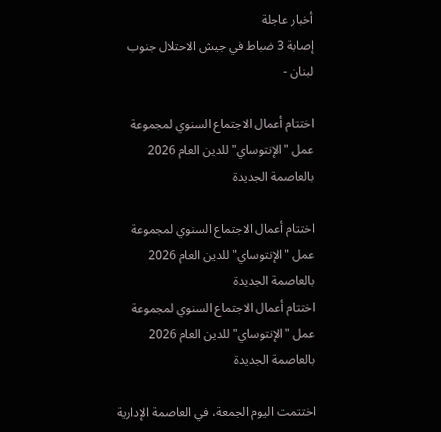أخبار عاجلة
إصابة 3 ضباط في جيش الاحتلال جنوب لبنان -

اختتام أعمال الاجتماع السنوي لمجموعة عمل "الإنتوساي" للدين العام 2026 بالعاصمة الجديدة

اختتام أعمال الاجتماع السنوي لمجموعة عمل "الإنتوساي" للدين العام 2026 بالعاصمة الجديدة
اختتام أعمال الاجتماع السنوي لمجموعة عمل "الإنتوساي" للدين العام 2026 بالعاصمة الجديدة

اختتمت اليوم الجمعة، في العاصمة الإدارية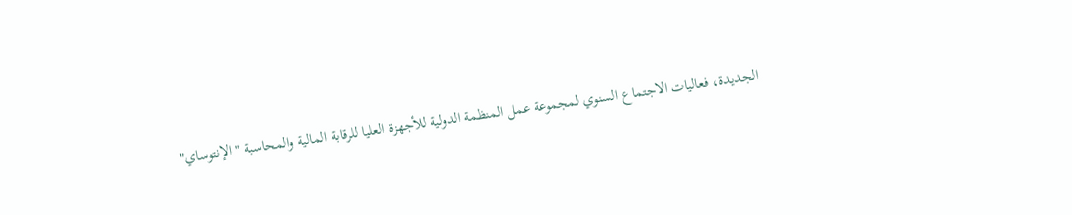الجديدة، فعاليات الاجتماع السنوي لمجموعة عمل المنظمة الدولية للأجهزة العليا للرقابة المالية والمحاسبة "الإنتوساي"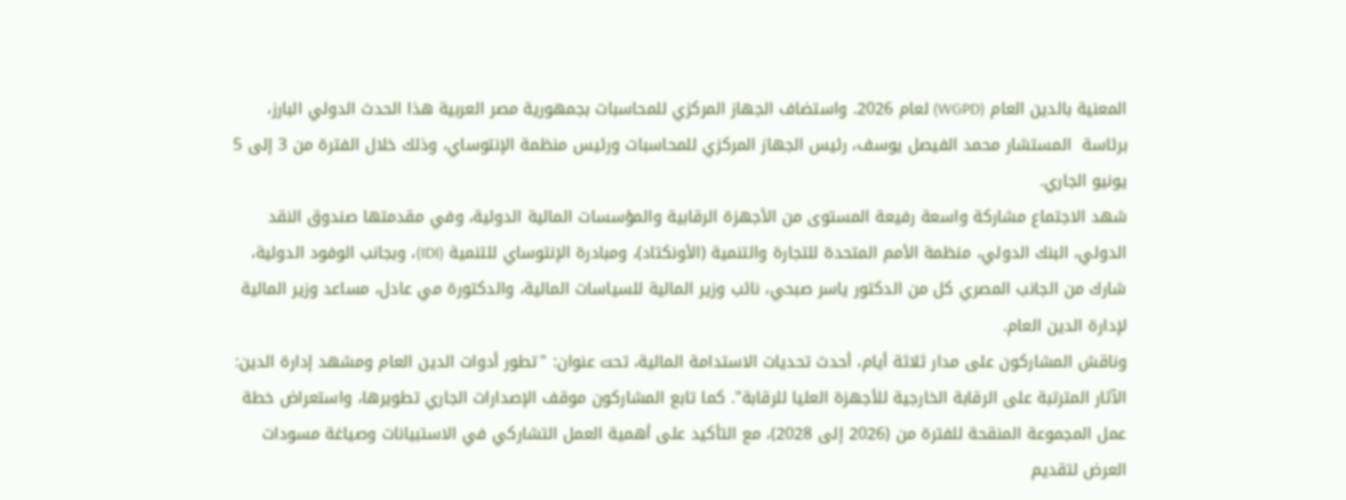المعنية بالدين العام (WGPD) لعام 2026. واستضاف الجهاز المركزي للمحاسبات بجمهورية مصر العربية هذا الحدث الدولي البارز، برئاسة  المستشار محمد الفيصل يوسف، رئيس الجهاز المركزي للمحاسبات ورئيس منظمة الإنتوساي، وذلك خلال الفترة من 3 إلى 5 يونيو الجاري.
شهد الاجتماع مشاركة واسعة رفيعة المستوى من الأجهزة الرقابية والمؤسسات المالية الدولية، وفي مقدمتها صندوق النقد الدولي، البنك الدولي، منظمة الأمم المتحدة للتجارة والتنمية (الأونكتاد)، ومبادرة الإنتوساي للتنمية (IDI)، وبجانب الوفود الدولية، شارك من الجانب المصري كل من الدكتور ياسر صبحي، نائب وزير المالية للسياسات المالية، والدكتورة مي عادل، مساعد وزير المالية لإدارة الدين العام.
وناقش المشاركون على مدار ثلاثة أيام، أحدث تحديات الاستدامة المالية، تحت عنوان: "تطور أدوات الدين العام ومشهد إدارة الدين: الآثار المترتبة على الرقابة الخارجية للأجهزة العليا للرقابة". كما تابع المشاركون موقف الإصدارات الجاري تطويرها، واستعراض خطة عمل المجموعة المنقحة للفترة من (2026 إلى 2028)، مع التأكيد على أهمية العمل التشاركي في الاستبيانات وصياغة مسودات العرض لتقديم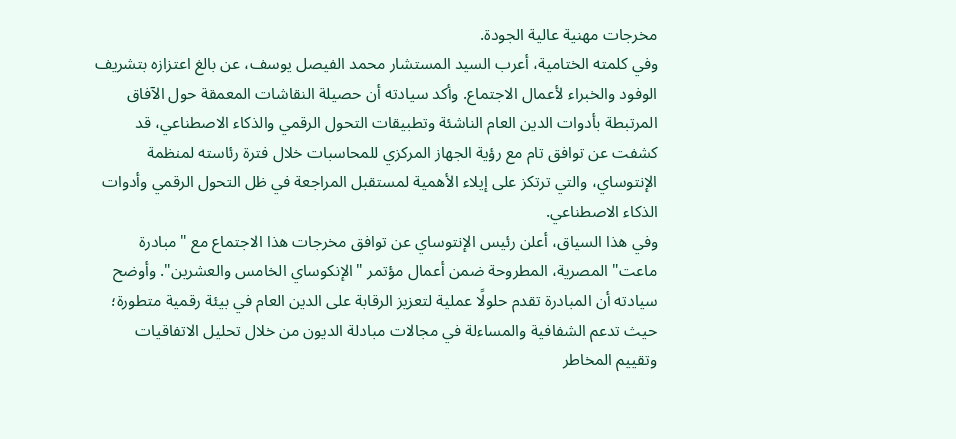مخرجات مهنية عالية الجودة.
وفي كلمته الختامية، أعرب السيد المستشار محمد الفيصل يوسف، عن بالغ اعتزازه بتشريف الوفود والخبراء لأعمال الاجتماع. وأكد سيادته أن حصيلة النقاشات المعمقة حول الآفاق المرتبطة بأدوات الدين العام الناشئة وتطبيقات التحول الرقمي والذكاء الاصطناعي، قد كشفت عن توافق تام مع رؤية الجهاز المركزي للمحاسبات خلال فترة رئاسته لمنظمة الإنتوساي، والتي ترتكز على إيلاء الأهمية لمستقبل المراجعة في ظل التحول الرقمي وأدوات الذكاء الاصطناعي.
وفي هذا السياق، أعلن رئيس الإنتوساي عن توافق مخرجات هذا الاجتماع مع "مبادرة ماعت" المصرية، المطروحة ضمن أعمال مؤتمر "الإنكوساي الخامس والعشرين". وأوضح سيادته أن المبادرة تقدم حلولًا عملية لتعزيز الرقابة على الدين العام في بيئة رقمية متطورة؛ حيث تدعم الشفافية والمساءلة في مجالات مبادلة الديون من خلال تحليل الاتفاقيات وتقييم المخاطر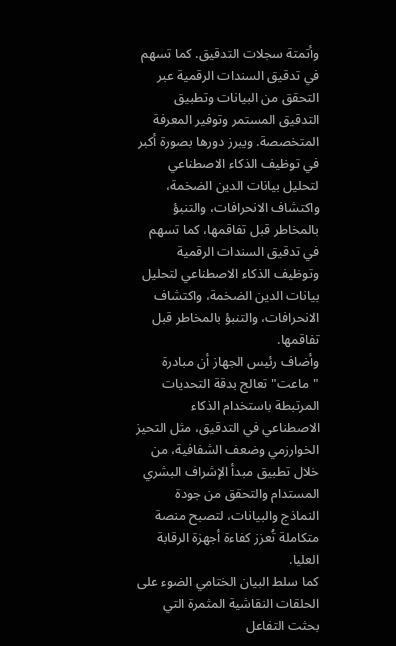وأتمتة سجلات التدقيق. كما تسهم في تدقيق السندات الرقمية عبر التحقق من البيانات وتطبيق التدقيق المستمر وتوفير المعرفة المتخصصة. ويبرز دورها بصورة أكبر في توظيف الذكاء الاصطناعي لتحليل بيانات الدين الضخمة، واكتشاف الانحرافات، والتنبؤ بالمخاطر قبل تفاقمها، كما تسهم في تدقيق السندات الرقمية وتوظيف الذكاء الاصطناعي لتحليل بيانات الدين الضخمة، واكتشاف الانحرافات، والتنبؤ بالمخاطر قبل تفاقمها.
وأضاف رئيس الجهاز أن مبادرة "ماعت" تعالج بدقة التحديات المرتبطة باستخدام الذكاء الاصطناعي في التدقيق، مثل التحيز الخوارزمي وضعف الشفافية، من خلال تطبيق مبدأ الإشراف البشري المستدام والتحقق من جودة النماذج والبيانات، لتصبح منصة متكاملة تُعزز كفاءة أجهزة الرقابة العليا.
كما سلط البيان الختامي الضوء على الحلقات النقاشية المثمرة التي بحثت التفاعل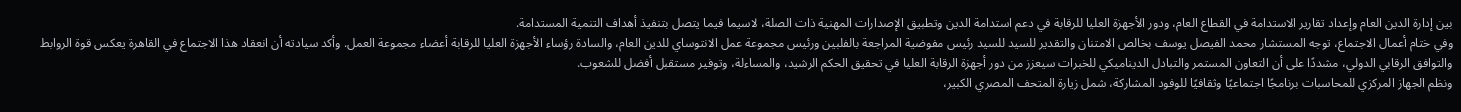بين إدارة الدين العام وإعداد تقارير الاستدامة في القطاع العام، ودور الأجهزة العليا للرقابة في دعم استدامة الدين وتطبيق الإصدارات المهنية ذات الصلة، لاسيما فيما يتصل بتنفيذ أهداف التنمية المستدامة.
وفي ختام أعمال الاجتماع، توجه المستشار محمد الفيصل يوسف بخالص الامتنان والتقدير للسيد للسيد رئيس مفوضية المراجعة بالفلبين ورئيس مجموعة عمل الانتوساي للدين العام، والسادة رؤساء الأجهزة العليا للرقابة أعضاء مجموعة العمل. وأكد سيادته أن انعقاد هذا الاجتماع في القاهرة يعكس قوة الروابط والتوافق الرقابي الدولي، مشددًا على أن التعاون المستمر والتبادل الديناميكي للخبرات سيعزز من دور أجهزة الرقابة العليا في تحقيق الحكم الرشيد، والمساءلة، وتوفير مستقبل أفضل للشعوب.
ونظم الجهاز المركزي للمحاسبات برنامجًا اجتماعيًا وثقافيًا للوفود المشاركة، شمل زيارة المتحف المصري الكبير،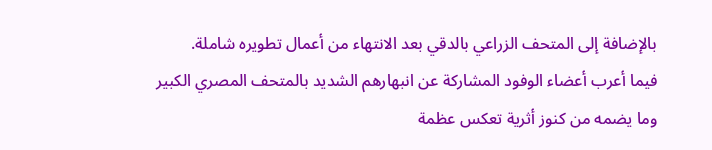بالإضافة إلى المتحف الزراعي بالدقي بعد الانتهاء من أعمال تطويره شاملة.
فيما أعرب أعضاء الوفود المشاركة عن انبهارهم الشديد بالمتحف المصري الكبير وما يضمه من كنوز أثرية تعكس عظمة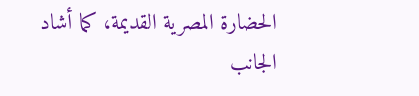الحضارة المصرية القديمة، كما أشاد الجانب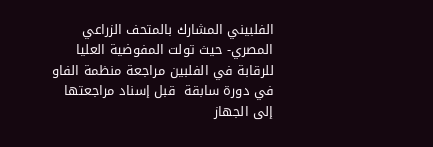الفلبيني المشارك بالمتحف الزراعي المصري- حيث تولت المفوضية العليا للرقابة في الفلبين مراجعة منظمة الفاو في دورة سابقة  قبل إسناد مراجعتها إلى الجهاز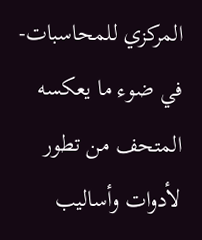المركزي للمحاسبات- في ضوء ما يعكسه المتحف من تطور لأدوات وأساليب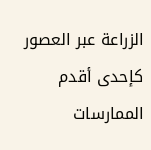الزراعة عبر العصور كإحدى أقدم الممارسات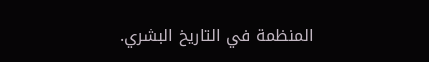المنظمة في التاريخ البشري.